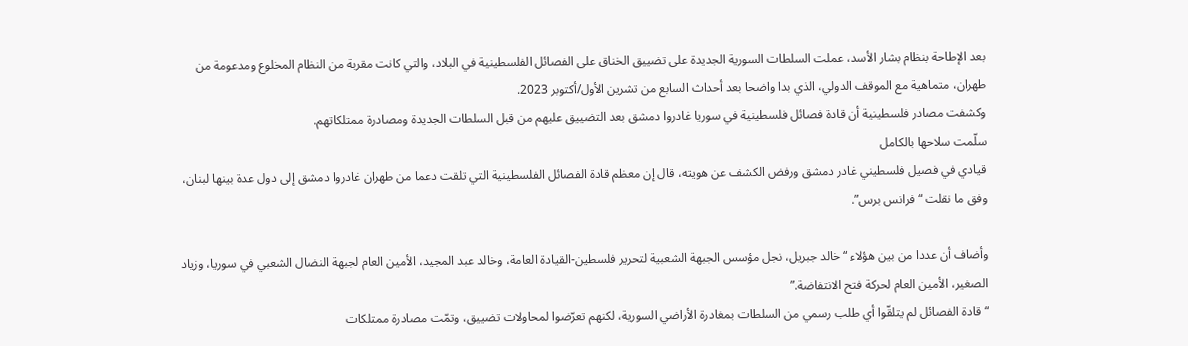بعد الإطاحة بنظام بشار الأسد، عملت السلطات السورية الجديدة على تضييق الخناق على الفصائل الفلسطينية في البلاد، والتي كانت مقربة من النظام المخلوع ومدعومة من طهران، متماهية مع الموقف الدولي، الذي بدا واضحا بعد أحداث السابع من تشرين الأول/أكتوبر 2023.
وكشفت مصادر فلسطينية أن قادة فصائل فلسطينية في سوريا غادروا دمشق بعد التضييق عليهم من قبل السلطات الجديدة ومصادرة ممتلكاتهم.
سلّمت سلاحها بالكامل
قيادي في فصيل فلسطيني غادر دمشق ورفض الكشف عن هويته، قال إن معظم قادة الفصائل الفلسطينية التي تلقت دعما من طهران غادروا دمشق إلى دول عدة بينها لبنان، وفق ما نقلت “فرانس برس”.

وأضاف أن عددا من بين هؤلاء “خالد جبريل، نجل مؤسس الجبهة الشعبية لتحرير فلسطين-القيادة العامة، وخالد عبد المجيد، الأمين العام لجبهة النضال الشعبي في سوريا، وزياد الصغير، الأمين العام لحركة فتح الانتفاضة.”
“قادة الفصائل لم يتلقّوا أي طلب رسمي من السلطات بمغادرة الأراضي السورية، لكنهم تعرّضوا لمحاولات تضييق، وتمّت مصادرة ممتلكات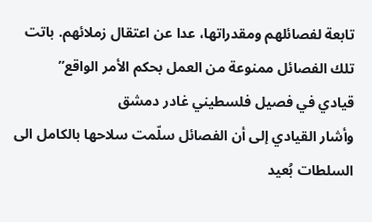تابعة لفصائلهم ومقدراتها، عدا عن اعتقال زملائهم. باتت تلك الفصائل ممنوعة من العمل بحكم الأمر الواقع”
قيادي في فصيل فلسطيني غادر دمشق
وأشار القيادي إلى أن الفصائل سلّمت سلاحها بالكامل الى السلطات بُعيد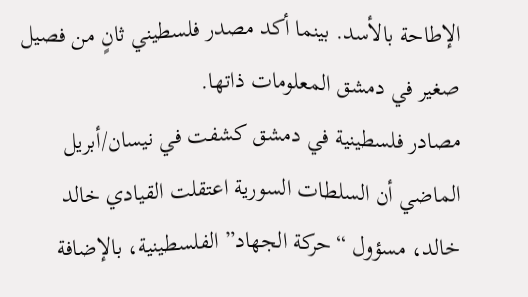الإطاحة بالأسد. بينما أكد مصدر فلسطيني ثانٍ من فصيل صغير في دمشق المعلومات ذاتها.
مصادر فلسطينية في دمشق كشفت في نيسان/أبريل الماضي أن السلطات السورية اعتقلت القيادي خالد خالد، مسؤول “حركة الجهاد” الفلسطينية، بالإضافة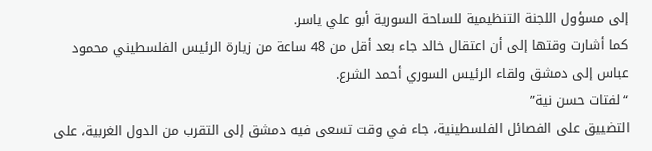إلى مسؤول اللجنة التنظيمية للساحة السورية أبو علي ياسر.
كما أشارت وقتها إلى أن اعتقال خالد جاء بعد أقل من 48 ساعة من زيارة الرئيس الفلسطيني محمود عباس إلى دمشق ولقاء الرئيس السوري أحمد الشرع.
“لفتات حسن نية”
التضييق على الفصائل الفلسطينية، جاء في وقت تسعى فيه دمشق إلى التقرب من الدول الغربية، على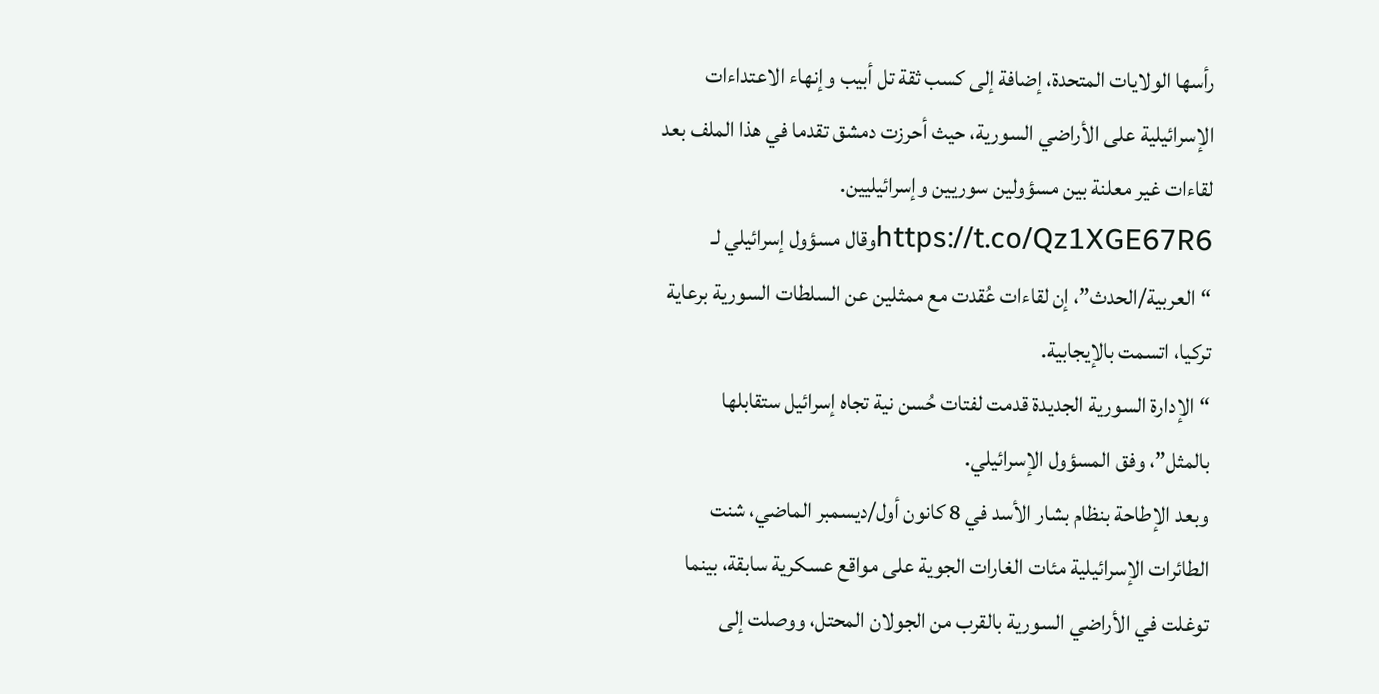رأسها الولايات المتحدة، إضافة إلى كسب ثقة تل أبيب وإنهاء الاعتداءات الإسرائيلية على الأراضي السورية، حيث أحرزت دمشق تقدما في هذا الملف بعد لقاءات غير معلنة بين مسؤولين سوريين وإسرائيليين.
https://t.co/Qz1XGE67R6وقال مسؤول إسرائيلي لـ “العربية/الحدث”، إن لقاءات عُقدت مع ممثلين عن السلطات السورية برعاية تركيا، اتسمت بالإيجابية.
“الإدارة السورية الجديدة قدمت لفتات حُسن نية تجاه إسرائيل ستقابلها بالمثل”، وفق المسؤول الإسرائيلي.
وبعد الإطاحة بنظام بشار الأسد في 8 كانون أول/ديسمبر الماضي، شنت الطائرات الإسرائيلية مئات الغارات الجوية على مواقع عسكرية سابقة، بينما توغلت في الأراضي السورية بالقرب من الجولان المحتل، ووصلت إلى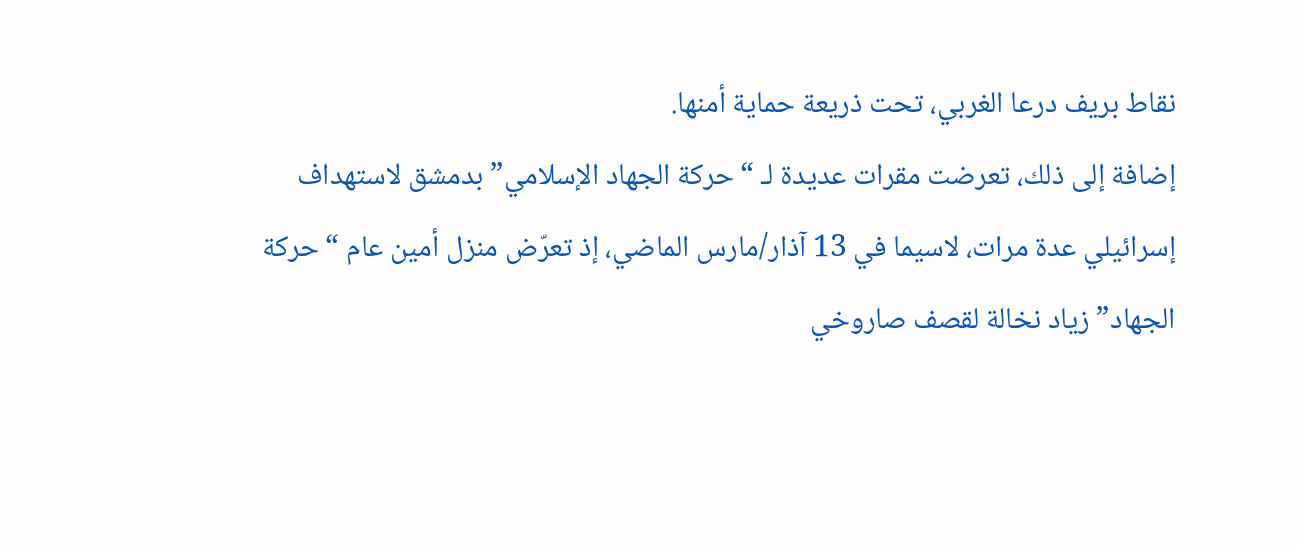نقاط بريف درعا الغربي، تحت ذريعة حماية أمنها.
إضافة إلى ذلك، تعرضت مقرات عديدة لـ “حركة الجهاد الإسلامي” بدمشق لاستهداف إسرائيلي عدة مرات، لاسيما في 13 آذار/مارس الماضي، إذ تعرّض منزل أمين عام “حركة الجهاد” زياد نخالة لقصف صاروخي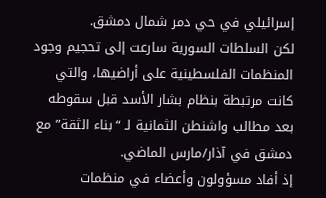إسرائيلي في حي دمر شمال دمشق.
لكن السلطات السورية سارعت إلى تحجيم وجود المنظمات الفلسطينية على أراضيها، والتي كانت مرتبطة بنظام بشار الأسد قبل سقوطه بعد مطالب واشنطن الثمانية لـ “بناء الثقة” مع دمشق في آذار/مارس الماضي.
إذ أفاد مسؤولون وأعضاء في منظمات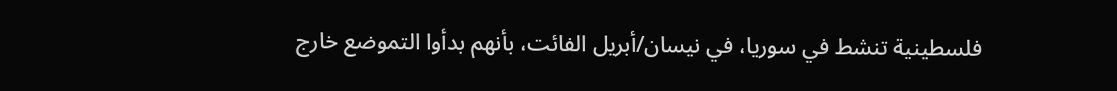فلسطينية تنشط في سوريا، في نيسان/أبريل الفائت، بأنهم بدأوا التموضع خارج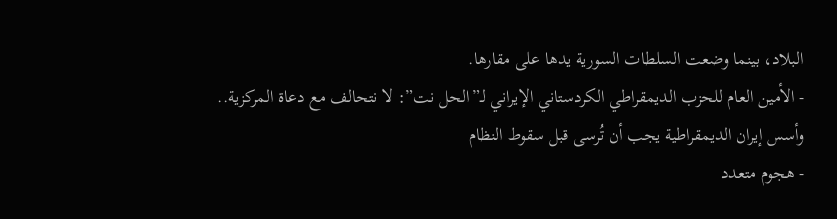البلاد، بينما وضعت السلطات السورية يدها على مقارها.
- الأمين العام للحزب الديمقراطي الكردستاني الإيراني لـ”الحل نت”: لا نتحالف مع دعاة المركزية.. وأسس إيران الديمقراطية يجب أن تُرسى قبل سقوط النظام
- هجوم متعدد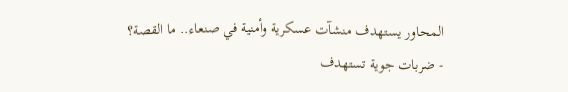المحاور يستهدف منشآت عسكرية وأمنية في صنعاء.. ما القصة؟
- ضربات جوية تستهدف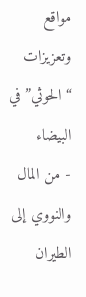مواقع وتعزيزات “الحوثي” في البيضاء
- من المال والنووي إلى الطيران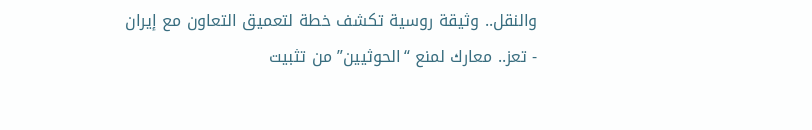والنقل.. وثيقة روسية تكشف خطة لتعميق التعاون مع إيران
- تعز.. معارك لمنع “الحوثيين” من تثبيت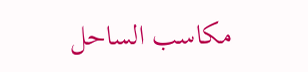مكاسب الساحل